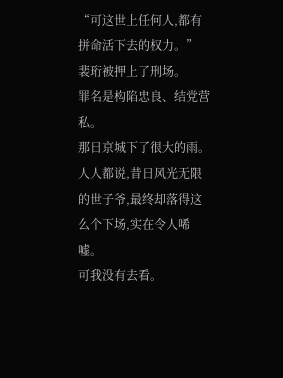“可这世上任何人,都有拼命活下去的权力。”
裴珩被押上了刑场。
罪名是构陷忠良、结党营私。
那日京城下了很大的雨。
人人都说,昔日风光无限的世子爷,最终却落得这么个下场,实在令人唏嘘。
可我没有去看。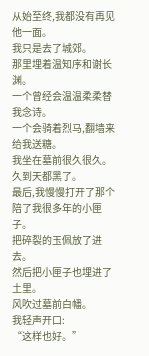从始至终,我都没有再见他一面。
我只是去了城郊。
那里埋着温知序和谢长渊。
一个曾经会温温柔柔替我念诗。
一个会骑着烈马,翻墙来给我送糖。
我坐在墓前很久很久。
久到天都黑了。
最后,我慢慢打开了那个陪了我很多年的小匣子。
把碎裂的玉佩放了进去。
然后把小匣子也埋进了土里。
风吹过墓前白幡。
我轻声开口:
“这样也好。”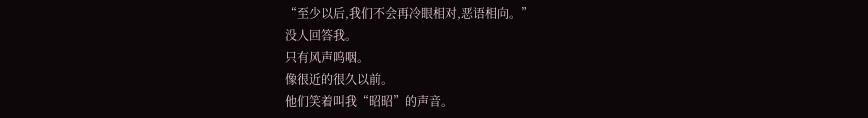“至少以后,我们不会再冷眼相对,恶语相向。”
没人回答我。
只有风声呜咽。
像很近的很久以前。
他们笑着叫我“昭昭”的声音。